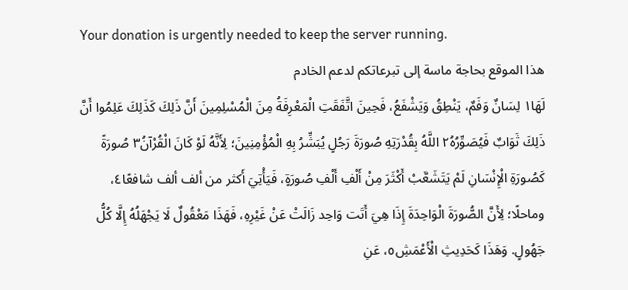Your donation is urgently needed to keep the server running.
هذا الموقع بحاجة ماسة إلى تبرعاتكم لدعم الخادم
لَهَا١ لِسَانٌ وَفَمٌ، يَنْطِقُ وَيَشْفَعُ، فَحِينَ اتَّفَقَتِ الْمَعْرِفَةُ مِنَ الْمُسْلِمِينَ أَنَّ ذَلِكَ كَذَلِكَ عَلِمُوا أَنَّ ذَلِكَ ثَوَابٌ فَيُصَوِّرُهُ٢ اللَّهُ بِقُدْرَتِهِ صُورَةَ رَجُلٍ يُبَشِّرُ بِهِ الْمُؤْمِنِينَ؛ لِأَنَّهُ لَوْ كَانَ الْقُرْآنُ٣ صُورَةً كَصُورَةِ الْإِنْسَانِ لَمْ يَتَشَعَّبْ أَكْثَرَ مِنْ أَلْفِ أَلْفِ صُورَةٍ، فَيَأْتِيَ أَكثر من ألف ألف شافعًا٤، وماحلًا؛ لِأَنَّ الصُّورَةَ الْوَاحِدَةَ إِذَا هِيَ أَتَت وَاحِد زَالَتْ عَنْ غَيْرِهِ، فَهَذَا مَعْقُولٌ لَا يَجْهَلُهُ إِلَّا كُلُّ جَهُولٍ. وَهَذَا كَحَدِيثِ الْأَعْمَشِ٥، عَنِ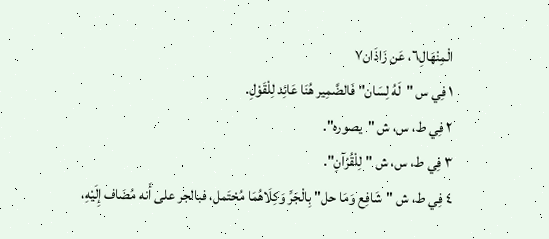الْمِنْهَالِ٦، عَن زَاذَان٧
١ فِي س "لَهُ لِسَان" فَالضَّمِير هُنَا عَائِد لِلْقَوْلِ.
٢ فِي ط، س، ش "يصوره".
٣ فِي ط، س، ش "لِلْقُرْآنِ".
٤ فِي ط، ش "شَافِع وَمَا حل" بِالْجَرِّ وَكِلَاهُمَا مُحْتَمل، فبالجر على أَنه مُضَاف إِلَيْهِ،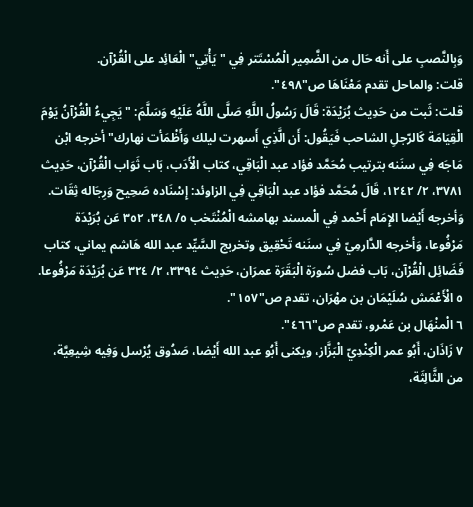وَبِالنَّصبِ على أَنه حَال من الضَّمِير الْمُسْتَتر فِي "يَأْتِي" الْعَائِد على الْقُرْآن.
قلت: والماحل تقدم مَعْنَاهَا ص"٤٩٨".
قلت: ثَبت من حَدِيث بُرَيْدَة: قَالَ رَسُولُ اللَّهِ صَلَّى اللَّهُ عَلَيْهِ وَسَلَّمَ: "يَجِيءُ الْقُرْآنُ يَوْمَ الْقِيَامَة كَالرّجلِ الشاحب فَيَقُول: أَن الَّذِي أَسهرت ليلك وَأَظْمَأت نهارك" أخرجه ابْن مَاجَه فِي سنَنه بترتيب مُحَمَّد فؤاد عبد الْبَاقِي، كتاب الْأَدَب، بَاب ثَوَاب الْقُرْآن، حَدِيث ٣٧٨١، ٢/ ١٢٤٢، قَالَ مُحَمَّد فؤاد عبد الْبَاقِي فِي الزاوئد: إِسْنَاده صَحِيح وَرِجَاله ثِقَات.
وَأخرجه أَيْضا الإِمَام أَحْمد فِي الْمسند بهامشه الْمُنْتَخب ٥/ ٣٤٨، ٣٥٢ عَن بُرَيْدَة مَرْفُوعا، وَأخرجه الدَّارمِيّ فِي سنَنه تَحْقِيق وتخربج السَّيِّد عبد الله هَاشم يماني، كتاب فَضَائِل الْقُرْآن، بَاب فضل سُورَة الْبَقَرَة عمرَان، حَدِيث ٣٣٩٤، ٢/ ٣٢٤ عَن بُرَيْدَة مَرْفُوعا.
٥ الْأَعْمَش سُلَيْمَان بن مهْرَان، تقدم ص"١٥٧".
٦ الْمنْهَال بن عَمْرو، تقدم ص"٤٦٦".
٧ زَاذَان، أَبُو عمر الْكِنْدِيّ الْبَزَّاز، ويكنى أَبُو عبد الله أَيْضا، صَدُوق يُرْسل وَفِيه شِيعِيَّة، من الثَّالِثَة،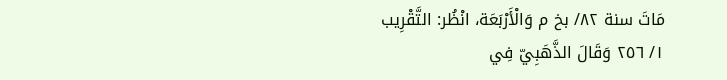مَاتَ سنة ٨٢/ بخ م وَالْأَرْبَعَة، انْظُر: التَّقْرِيب ١/ ٢٥٦ وَقَالَ الذَّهَبِيّ فِي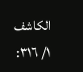الكاشف ١/ ٣١٦: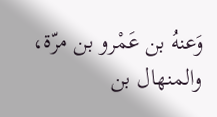وَعنهُ بن عَمْرو بن مرّة، والمنهال بن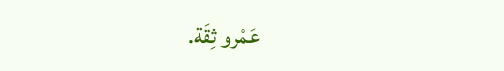عَمْرو ثِقَة.